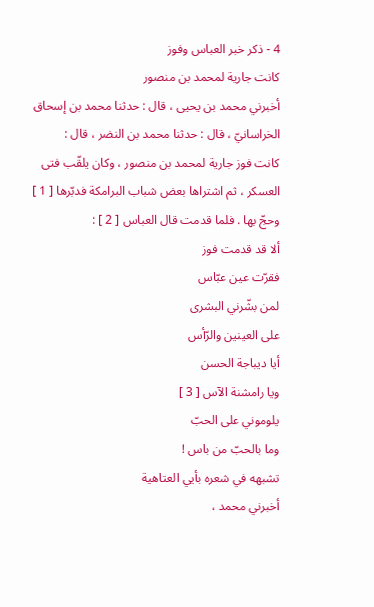4 - ذكر خبر العباس وفوز
كانت جارية لمحمد بن منصور
أخبرني محمد بن يحيى ، قال : حدثنا محمد بن إسحاق الخراسانيّ ، قال : حدثنا محمد بن النضر ، قال :
كانت فوز جارية لمحمد بن منصور ، وكان يلقّب فتى العسكر ، ثم اشتراها بعض شباب البرامكة فدبّرها [ 1 ] وحجّ بها . فلما قدمت قال العباس [ 2 ] :
ألا قد قدمت فوز
فقرّت عين عبّاس
لمن بشّرني البشرى
على العينين والرّأس
أيا ديباجة الحسن
ويا رامشنة الآس [ 3 ]
يلوموني على الحبّ
وما بالحبّ من باس !
تشبهه في شعره بأيي العتاهية
أخبرني محمد ،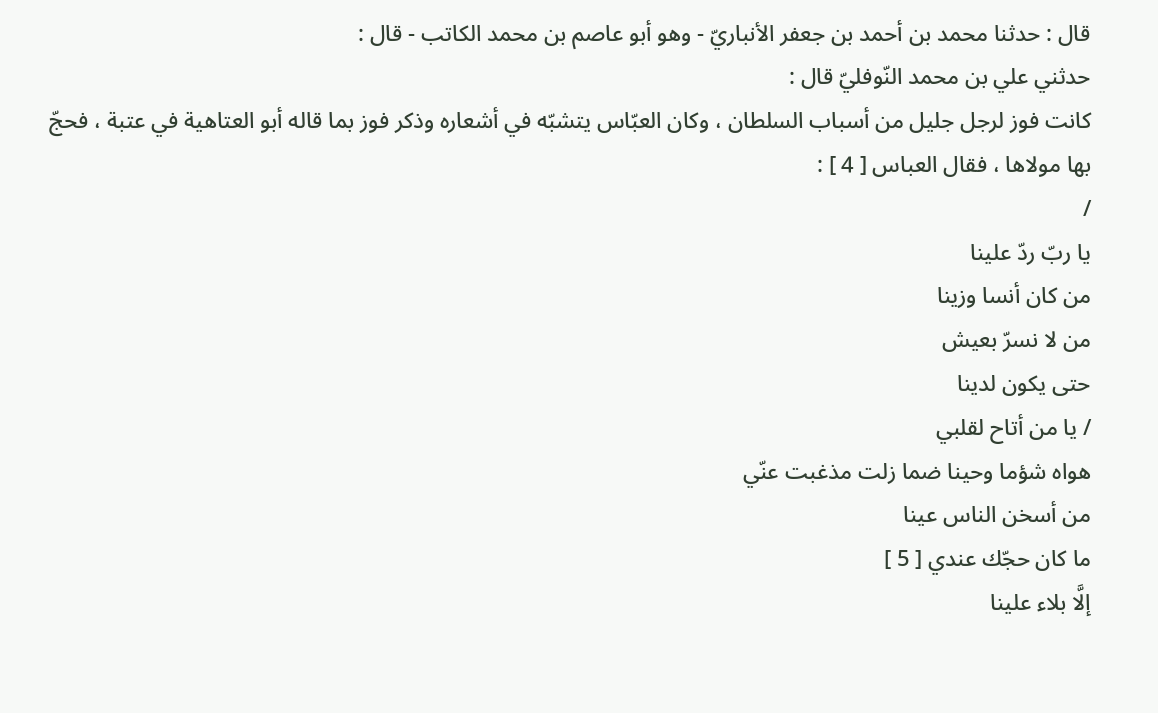قال : حدثنا محمد بن أحمد بن جعفر الأنباريّ - وهو أبو عاصم بن محمد الكاتب - قال :
حدثني علي بن محمد النّوفليّ قال :
كانت فوز لرجل جليل من أسباب السلطان ، وكان العبّاس يتشبّه في أشعاره وذكر فوز بما قاله أبو العتاهية في عتبة ، فحجّ بها مولاها ، فقال العباس [ 4 ] :
/
يا ربّ ردّ علينا
من كان أنسا وزينا
من لا نسرّ بعيش
حتى يكون لدينا
/ يا من أتاح لقلبي
هواه شؤما وحينا ضما زلت مذغبت عنّي
من أسخن الناس عينا
ما كان حجّك عندي [ 5 ]
إلَّا بلاء علينا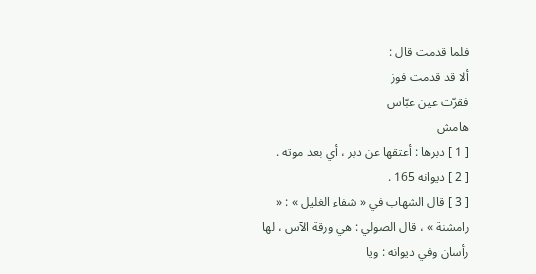فلما قدمت قال :
ألا قد قدمت فوز
فقرّت عين عبّاس
هامش
[ 1 ] دبرها : أعتقها عن دبر ، أي بعد موته .
[ 2 ] ديوانه 165 .
[ 3 ] قال الشهاب في « شفاء الغليل » : « رامشنة » ، قال الصولي : هي ورقة الآس ، لها رأسان وفي ديوانه : ويا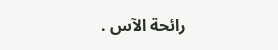رائحة الآس .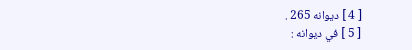[ 4 ] ديوانه 265 .
[ 5 ] في ديوانه :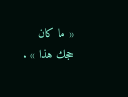« ما كان حجك هذا » .